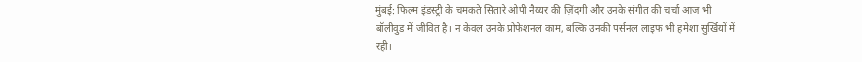मुंबई: फिल्म इंडस्ट्री के चमकते सितारे ओपी नैय्यर की ज़िंदगी और उनके संगीत की चर्चा आज भी बॉलीवुड में जीवित है। न केवल उनके प्रोफेशनल काम, बल्कि उनकी पर्सनल लाइफ भी हमेशा सुर्खियों में रही।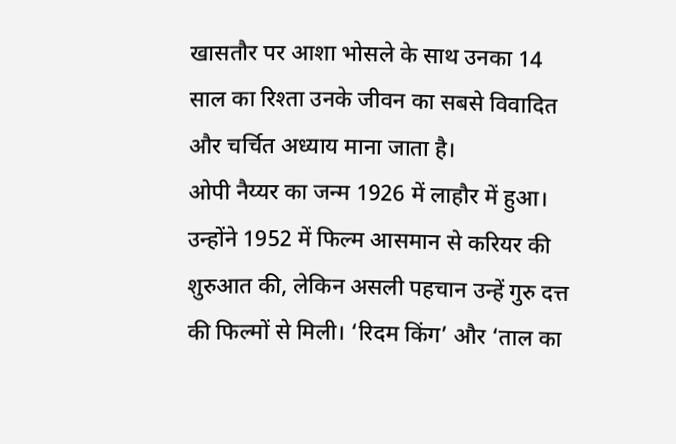खासतौर पर आशा भोसले के साथ उनका 14 साल का रिश्ता उनके जीवन का सबसे विवादित और चर्चित अध्याय माना जाता है।
ओपी नैय्यर का जन्म 1926 में लाहौर में हुआ। उन्होंने 1952 में फिल्म आसमान से करियर की शुरुआत की, लेकिन असली पहचान उन्हें गुरु दत्त की फिल्मों से मिली। ‘रिदम किंग’ और ‘ताल का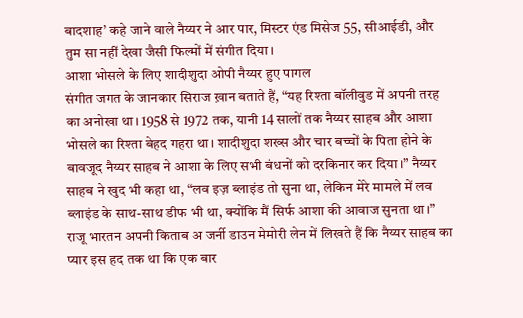बादशाह’ कहे जाने वाले नैय्यर ने आर पार, मिस्टर एंड मिसेज 55, सीआईडी, और तुम सा नहीं देखा जैसी फिल्मों में संगीत दिया।
आशा भोसले के लिए शादीशुदा ओपी नैय्यर हुए पागल
संगीत जगत के जानकार सिराज ख़ान बताते हैं, “यह रिश्ता बॉलीवुड में अपनी तरह का अनोखा था। 1958 से 1972 तक, यानी 14 सालों तक नैय्यर साहब और आशा भोसले का रिश्ता बेहद गहरा था। शादीशुदा शख्स और चार बच्चों के पिता होने के बावजूद नैय्यर साहब ने आशा के लिए सभी बंधनों को दरकिनार कर दिया।” नैय्यर साहब ने खुद भी कहा था, “लव इज़ ब्लाइंड तो सुना था, लेकिन मेरे मामले में लव ब्लाइंड के साथ-साथ डीफ भी था, क्योंकि मैं सिर्फ आशा की आवाज सुनता था।”
राजू भारतन अपनी किताब अ जर्नी डाउन मेमोरी लेन में लिखते हैं कि नैय्यर साहब का प्यार इस हद तक था कि एक बार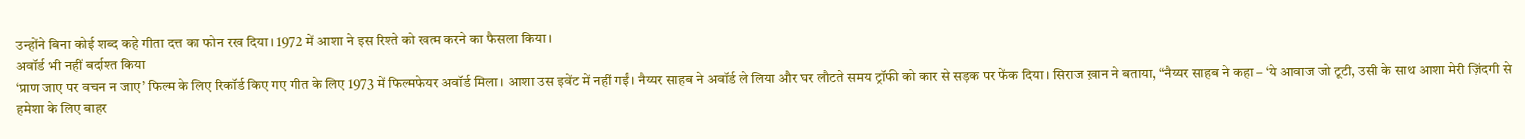उन्होंने बिना कोई शब्द कहे गीता दत्त का फोन रख दिया। 1972 में आशा ने इस रिश्ते को खत्म करने का फैसला किया।
अवॉर्ड भी नहीं बर्दाश्त किया
‘प्राण जाए पर वचन न जाए’ फिल्म के लिए रिकॉर्ड किए गए गीत के लिए 1973 में फिल्मफेयर अवॉर्ड मिला। आशा उस इवेंट में नहीं गईं। नैय्यर साहब ने अवॉर्ड ले लिया और घर लौटते समय ट्रॉफी को कार से सड़क पर फेंक दिया। सिराज ख़ान ने बताया, “नैय्यर साहब ने कहा – ‘ये आवाज जो टूटी, उसी के साथ आशा मेरी ज़िंदगी से हमेशा के लिए बाहर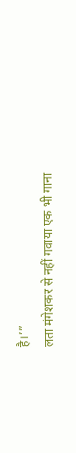है।’”
लता मंगेशकर से नहीं गवाया एक भी गाना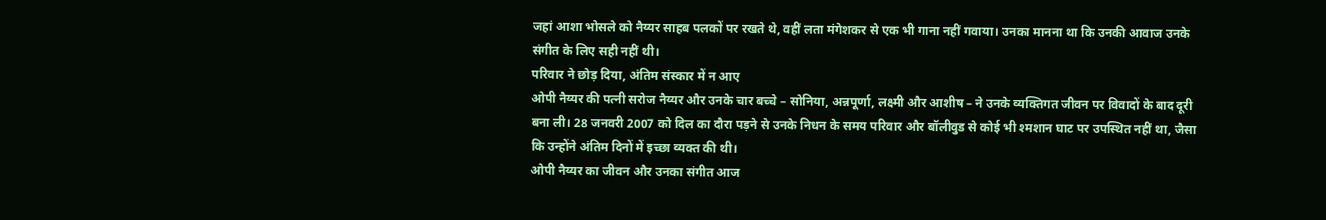जहां आशा भोसले को नैय्यर साहब पलकों पर रखते थे, वहीं लता मंगेशकर से एक भी गाना नहीं गवाया। उनका मानना था कि उनकी आवाज उनके संगीत के लिए सही नहीं थी।
परिवार ने छोड़ दिया, अंतिम संस्कार में न आए
ओपी नैय्यर की पत्नी सरोज नैय्यर और उनके चार बच्चे – सोनिया, अन्नपूर्णा, लक्ष्मी और आशीष – ने उनके व्यक्तिगत जीवन पर विवादों के बाद दूरी बना ली। 28 जनवरी 2007 को दिल का दौरा पड़ने से उनके निधन के समय परिवार और बॉलीवुड से कोई भी श्मशान घाट पर उपस्थित नहीं था, जैसा कि उन्होंने अंतिम दिनों में इच्छा व्यक्त की थी।
ओपी नैय्यर का जीवन और उनका संगीत आज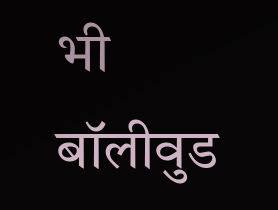भी बॉलीवुड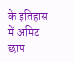के इतिहास में अमिट छाप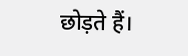छोड़ते हैं।